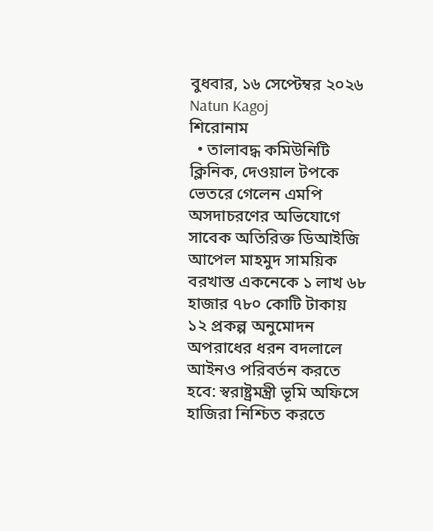বুধবার, ১৬ সেপ্টেম্বর ২০২৬
Natun Kagoj
শিরোনাম
  • তালাবদ্ধ কমিউনিটি ক্লিনিক, দেওয়াল টপকে ভেতরে গেলেন এমপি অসদাচরণের অভিযোগে সাবেক অতিরিক্ত ডিআইজি আপেল মাহমুদ সাময়িক বরখাস্ত একনেকে ১ লাখ ৬৮ হাজার ৭৮০ কোটি টাকায় ১২ প্রকল্প অনুমোদন অপরাধের ধরন বদলালে আইনও পরিবর্তন করতে হবে: স্বরাষ্ট্রমন্ত্রী ভূমি অফিসে হাজিরা নিশ্চিত করতে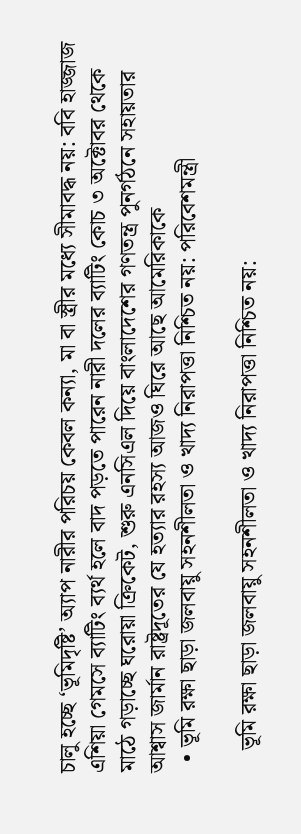চালু হচ্ছে ‘ভূমিদৃষ্টি’ অ্যাপ নারীর পরিচয় কেবল কন্যা, মা বা স্ত্রীর মধ্যে সীমাবদ্ধ নয়: ববি হাজ্জাজ এশিয়া গেমসে ব্যাটিং ব্যর্থ হলে বাদ পড়তে পারেন নারী দলের ব্যাটিং কোচ ৩ অক্টোবর থেকে মাঠে গড়াচ্ছে ঘরোয়া ক্রিকেট, শুরু এনসিএল দিয়ে বাংলাদেশের গণতন্ত্র পুনর্গঠনে সহায়তার আশ্বাস জার্মান রাষ্ট্রদূতের যে হত্যার রহস্য আজও ঘিরে আছে আমেরিকাকে
  • ভূমি রক্ষা ছাড়া জলবায়ু সহনশীলতা ও খাদ্য নিরাপত্তা নিশ্চিত নয়: পরিবেশমন্ত্রী

    ভূমি রক্ষা ছাড়া জলবায়ু সহনশীলতা ও খাদ্য নিরাপত্তা নিশ্চিত নয়: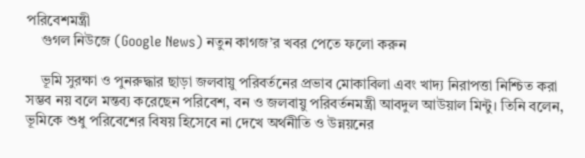পরিবেশমন্ত্রী
    গুগল নিউজে (Google News) নতুন কাগজ’র খবর পেতে ফলো করুন

    ভূমি সুরক্ষা ও পুনরুদ্ধার ছাড়া জলবায়ু পরিবর্তনের প্রভাব মোকাবিলা এবং খাদ্য নিরাপত্তা নিশ্চিত করা সম্ভব নয় বলে মন্তব্য করেছেন পরিবেশ, বন ও জলবায়ু পরিবর্তনমন্ত্রী আবদুল আউয়াল মিন্টু। তিনি বলেন, ভূমিকে শুধু পরিবেশের বিষয় হিসেবে না দেখে অর্থনীতি ও উন্নয়নের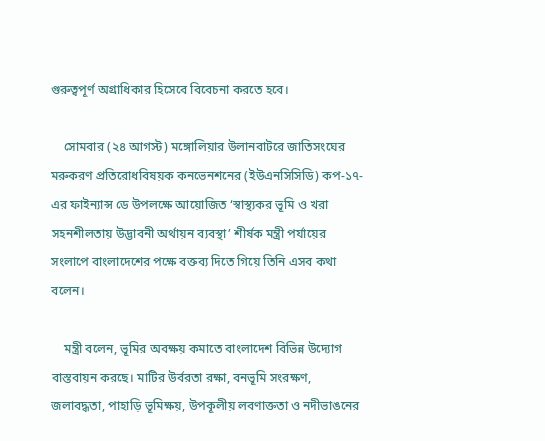গুরুত্বপূর্ণ অগ্রাধিকার হিসেবে বিবেচনা করতে হবে।

    সোমবার (২৪ আগস্ট) মঙ্গোলিয়ার উলানবাটরে জাতিসংঘের মরুকরণ প্রতিরোধবিষয়ক কনভেনশনের (ইউএনসিসিডি) কপ-১৭-এর ফাইন্যান্স ডে উপলক্ষে আয়োজিত ‘স্বাস্থ্যকর ভূমি ও খরা সহনশীলতায় উদ্ভাবনী অর্থায়ন ব্যবস্থা’ শীর্ষক মন্ত্রী পর্যায়ের সংলাপে বাংলাদেশের পক্ষে বক্তব্য দিতে গিয়ে তিনি এসব কথা বলেন।

    মন্ত্রী বলেন, ভূমির অবক্ষয় কমাতে বাংলাদেশ বিভিন্ন উদ্যোগ বাস্তবায়ন করছে। মাটির উর্বরতা রক্ষা, বনভূমি সংরক্ষণ, জলাবদ্ধতা, পাহাড়ি ভূমিক্ষয়, উপকূলীয় লবণাক্ততা ও নদীভাঙনের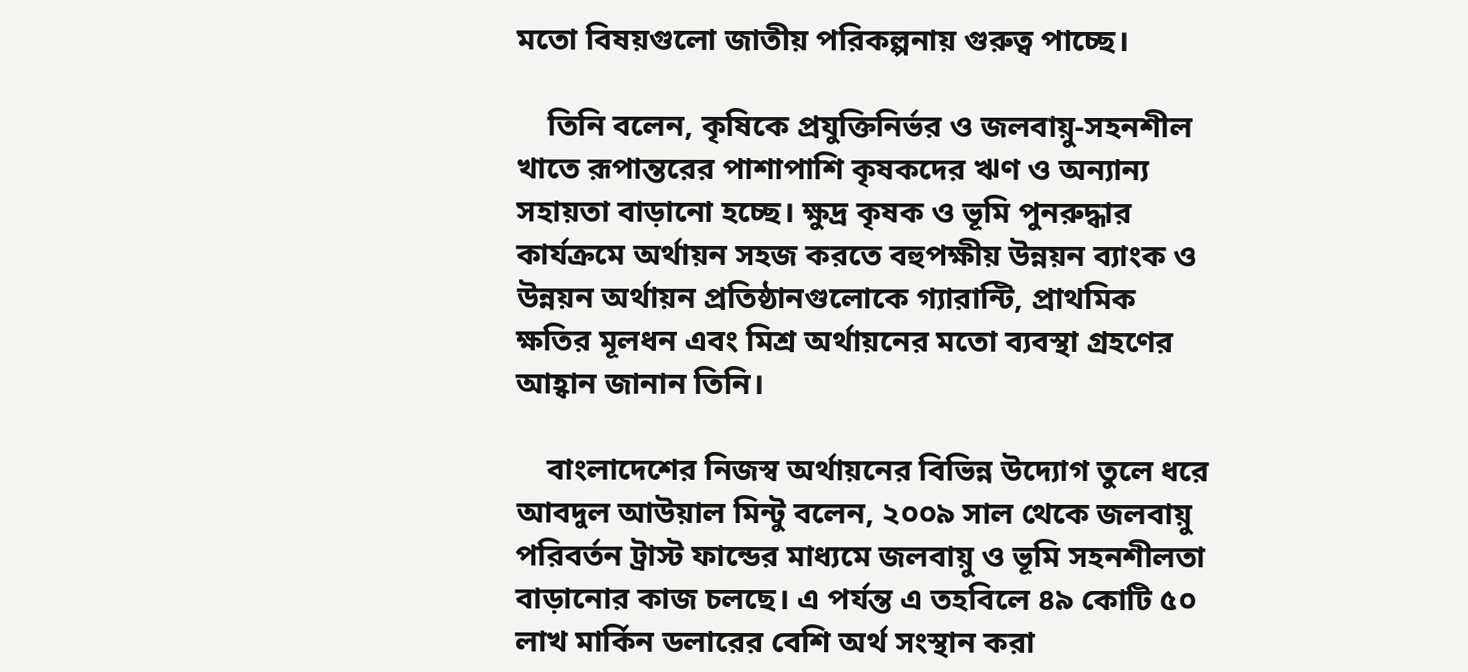মতো বিষয়গুলো জাতীয় পরিকল্পনায় গুরুত্ব পাচ্ছে।

    তিনি বলেন, কৃষিকে প্রযুক্তিনির্ভর ও জলবায়ু-সহনশীল খাতে রূপান্তরের পাশাপাশি কৃষকদের ঋণ ও অন্যান্য সহায়তা বাড়ানো হচ্ছে। ক্ষুদ্র কৃষক ও ভূমি পুনরুদ্ধার কার্যক্রমে অর্থায়ন সহজ করতে বহুপক্ষীয় উন্নয়ন ব্যাংক ও উন্নয়ন অর্থায়ন প্রতিষ্ঠানগুলোকে গ্যারান্টি, প্রাথমিক ক্ষতির মূলধন এবং মিশ্র অর্থায়নের মতো ব্যবস্থা গ্রহণের আহ্বান জানান তিনি।

    বাংলাদেশের নিজস্ব অর্থায়নের বিভিন্ন উদ্যোগ তুলে ধরে আবদুল আউয়াল মিন্টু বলেন, ২০০৯ সাল থেকে জলবায়ু পরিবর্তন ট্রাস্ট ফান্ডের মাধ্যমে জলবায়ু ও ভূমি সহনশীলতা বাড়ানোর কাজ চলছে। এ পর্যন্ত এ তহবিলে ৪৯ কোটি ৫০ লাখ মার্কিন ডলারের বেশি অর্থ সংস্থান করা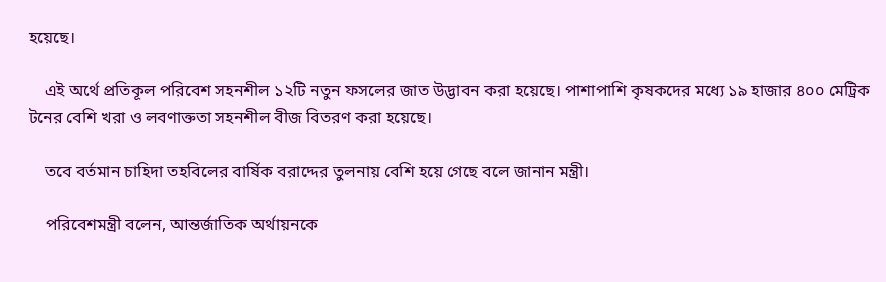হয়েছে।

    এই অর্থে প্রতিকূল পরিবেশ সহনশীল ১২টি নতুন ফসলের জাত উদ্ভাবন করা হয়েছে। পাশাপাশি কৃষকদের মধ্যে ১৯ হাজার ৪০০ মেট্রিক টনের বেশি খরা ও লবণাক্ততা সহনশীল বীজ বিতরণ করা হয়েছে।

    তবে বর্তমান চাহিদা তহবিলের বার্ষিক বরাদ্দের তুলনায় বেশি হয়ে গেছে বলে জানান মন্ত্রী।

    পরিবেশমন্ত্রী বলেন, আন্তর্জাতিক অর্থায়নকে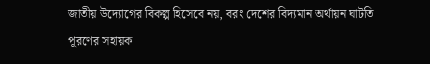জাতীয় উদ্যোগের বিকল্প হিসেবে নয়, বরং দেশের বিদ্যমান অর্থায়ন ঘাটতি পূরণের সহায়ক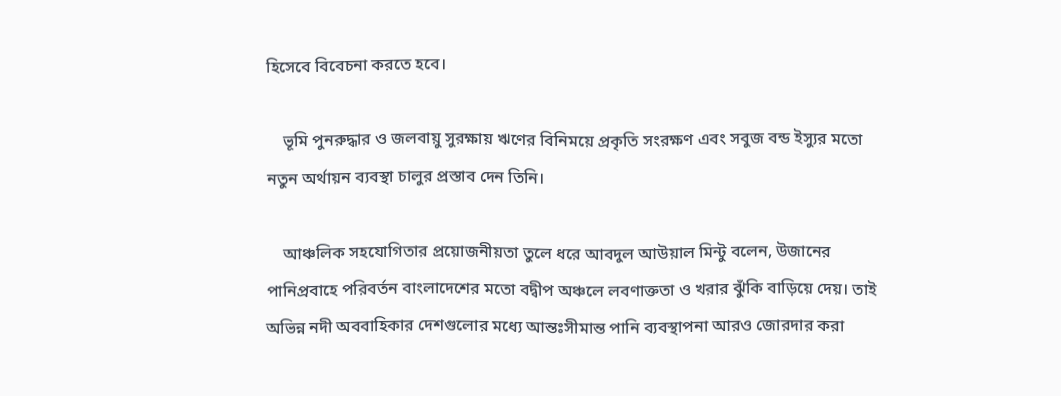হিসেবে বিবেচনা করতে হবে।

    ভূমি পুনরুদ্ধার ও জলবায়ু সুরক্ষায় ঋণের বিনিময়ে প্রকৃতি সংরক্ষণ এবং সবুজ বন্ড ইস্যুর মতো নতুন অর্থায়ন ব্যবস্থা চালুর প্রস্তাব দেন তিনি।

    আঞ্চলিক সহযোগিতার প্রয়োজনীয়তা তুলে ধরে আবদুল আউয়াল মিন্টু বলেন, উজানের পানিপ্রবাহে পরিবর্তন বাংলাদেশের মতো বদ্বীপ অঞ্চলে লবণাক্ততা ও খরার ঝুঁকি বাড়িয়ে দেয়। তাই অভিন্ন নদী অববাহিকার দেশগুলোর মধ্যে আন্তঃসীমান্ত পানি ব্যবস্থাপনা আরও জোরদার করা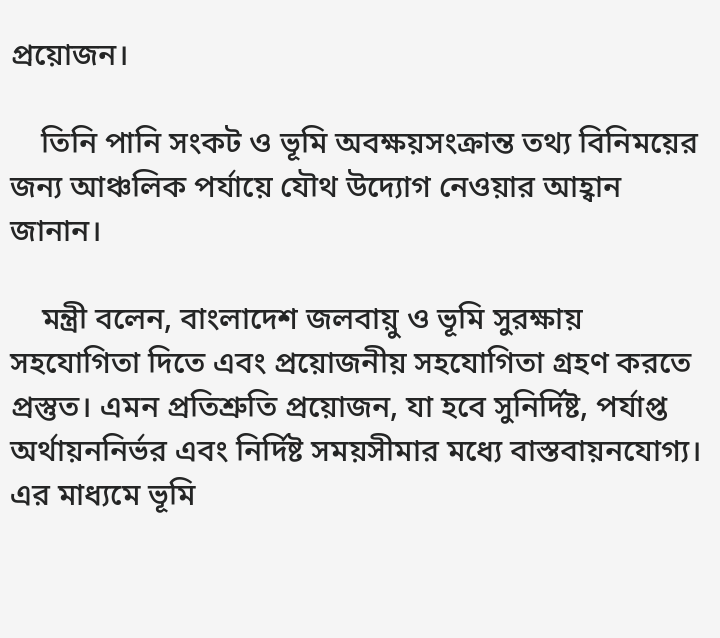প্রয়োজন।

    তিনি পানি সংকট ও ভূমি অবক্ষয়সংক্রান্ত তথ্য বিনিময়ের জন্য আঞ্চলিক পর্যায়ে যৌথ উদ্যোগ নেওয়ার আহ্বান জানান।

    মন্ত্রী বলেন, বাংলাদেশ জলবায়ু ও ভূমি সুরক্ষায় সহযোগিতা দিতে এবং প্রয়োজনীয় সহযোগিতা গ্রহণ করতে প্রস্তুত। এমন প্রতিশ্রুতি প্রয়োজন, যা হবে সুনির্দিষ্ট, পর্যাপ্ত অর্থায়ননির্ভর এবং নির্দিষ্ট সময়সীমার মধ্যে বাস্তবায়নযোগ্য। এর মাধ্যমে ভূমি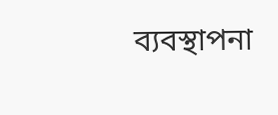ব্যবস্থাপনা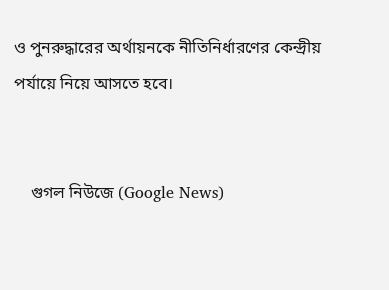ও পুনরুদ্ধারের অর্থায়নকে নীতিনির্ধারণের কেন্দ্রীয় পর্যায়ে নিয়ে আসতে হবে।


    গুগল নিউজে (Google News)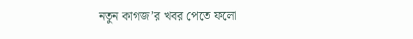নতুন কাগজ’র খবর পেতে ফলো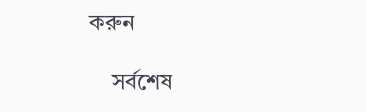করুন

    সর্বশেষ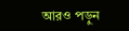আরও পড়ুন